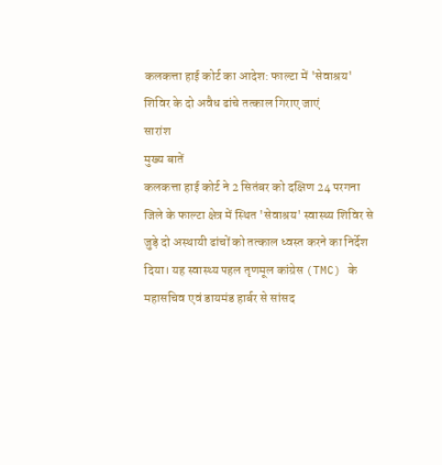कलकत्ता हाई कोर्ट का आदेश: फाल्टा में 'सेवाश्रय' शिविर के दो अवैध ढांचे तत्काल गिराए जाएं
सारांश
मुख्य बातें
कलकत्ता हाई कोर्ट ने 2 सितंबर को दक्षिण 24 परगना जिले के फाल्टा क्षेत्र में स्थित 'सेवाश्रय' स्वास्थ्य शिविर से जुड़े दो अस्थायी ढांचों को तत्काल ध्वस्त करने का निर्देश दिया। यह स्वास्थ्य पहल तृणमूल कांग्रेस (TMC) के महासचिव एवं डायमंड हार्बर से सांसद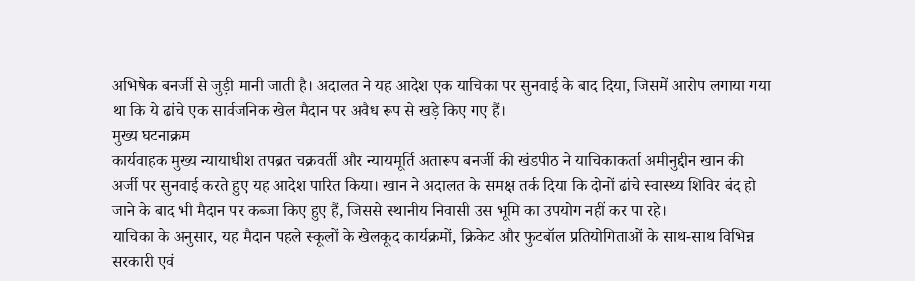अभिषेक बनर्जी से जुड़ी मानी जाती है। अदालत ने यह आदेश एक याचिका पर सुनवाई के बाद दिया, जिसमें आरोप लगाया गया था कि ये ढांचे एक सार्वजनिक खेल मैदान पर अवैध रूप से खड़े किए गए हैं।
मुख्य घटनाक्रम
कार्यवाहक मुख्य न्यायाधीश तपब्रत चक्रवर्ती और न्यायमूर्ति अतारूप बनर्जी की खंडपीठ ने याचिकाकर्ता अमीनुद्दीन खान की अर्जी पर सुनवाई करते हुए यह आदेश पारित किया। खान ने अदालत के समक्ष तर्क दिया कि दोनों ढांचे स्वास्थ्य शिविर बंद हो जाने के बाद भी मैदान पर कब्जा किए हुए हैं, जिससे स्थानीय निवासी उस भूमि का उपयोग नहीं कर पा रहे।
याचिका के अनुसार, यह मैदान पहले स्कूलों के खेलकूद कार्यक्रमों, क्रिकेट और फुटबॉल प्रतियोगिताओं के साथ-साथ विभिन्न सरकारी एवं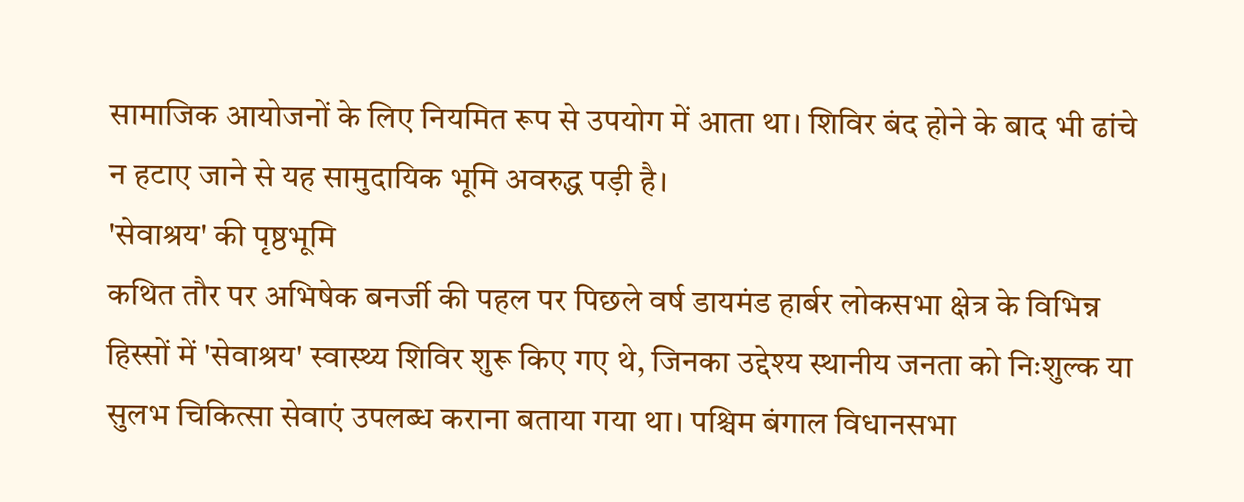सामाजिक आयोजनों के लिए नियमित रूप से उपयोग में आता था। शिविर बंद होने के बाद भी ढांचे न हटाए जाने से यह सामुदायिक भूमि अवरुद्ध पड़ी है।
'सेवाश्रय' की पृष्ठभूमि
कथित तौर पर अभिषेक बनर्जी की पहल पर पिछले वर्ष डायमंड हार्बर लोकसभा क्षेत्र के विभिन्न हिस्सों में 'सेवाश्रय' स्वास्थ्य शिविर शुरू किए गए थे, जिनका उद्देश्य स्थानीय जनता को निःशुल्क या सुलभ चिकित्सा सेवाएं उपलब्ध कराना बताया गया था। पश्चिम बंगाल विधानसभा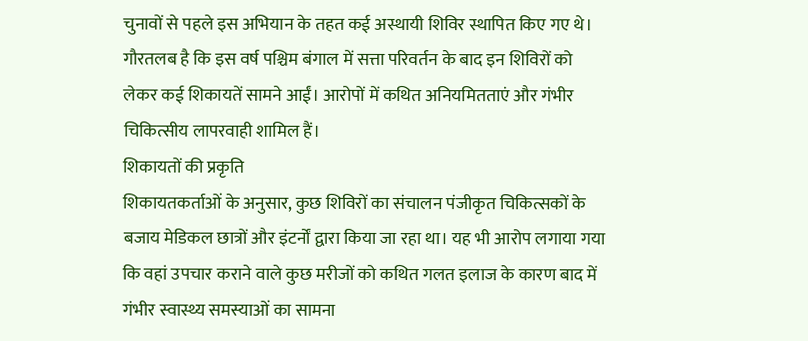चुनावों से पहले इस अभियान के तहत कई अस्थायी शिविर स्थापित किए गए थे।
गौरतलब है कि इस वर्ष पश्चिम बंगाल में सत्ता परिवर्तन के बाद इन शिविरों को लेकर कई शिकायतें सामने आईं। आरोपों में कथित अनियमितताएं और गंभीर चिकित्सीय लापरवाही शामिल हैं।
शिकायतों की प्रकृति
शिकायतकर्ताओं के अनुसार, कुछ शिविरों का संचालन पंजीकृत चिकित्सकों के बजाय मेडिकल छात्रों और इंटर्नों द्वारा किया जा रहा था। यह भी आरोप लगाया गया कि वहां उपचार कराने वाले कुछ मरीजों को कथित गलत इलाज के कारण बाद में गंभीर स्वास्थ्य समस्याओं का सामना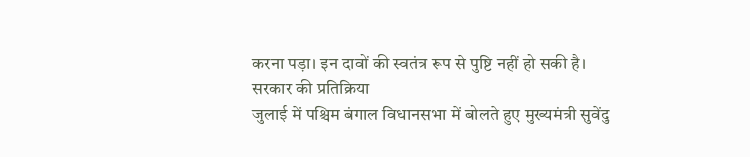करना पड़ा। इन दावों की स्वतंत्र रूप से पुष्टि नहीं हो सकी है।
सरकार की प्रतिक्रिया
जुलाई में पश्चिम बंगाल विधानसभा में बोलते हुए मुख्यमंत्री सुवेंदु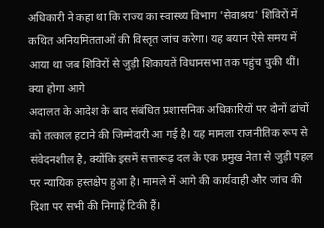अधिकारी ने कहा था कि राज्य का स्वास्थ्य विभाग 'सेवाश्रय' शिविरों में कथित अनियमितताओं की विस्तृत जांच करेगा। यह बयान ऐसे समय में आया था जब शिविरों से जुड़ी शिकायतें विधानसभा तक पहुंच चुकी थीं।
क्या होगा आगे
अदालत के आदेश के बाद संबंधित प्रशासनिक अधिकारियों पर दोनों ढांचों को तत्काल हटाने की जिम्मेदारी आ गई है। यह मामला राजनीतिक रूप से संवेदनशील है, क्योंकि इसमें सत्तारूढ़ दल के एक प्रमुख नेता से जुड़ी पहल पर न्यायिक हस्तक्षेप हुआ है। मामले में आगे की कार्यवाही और जांच की दिशा पर सभी की निगाहें टिकी हैं।